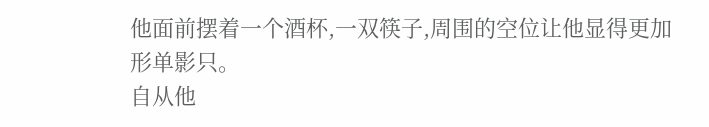他面前摆着一个酒杯,一双筷子,周围的空位让他显得更加形单影只。
自从他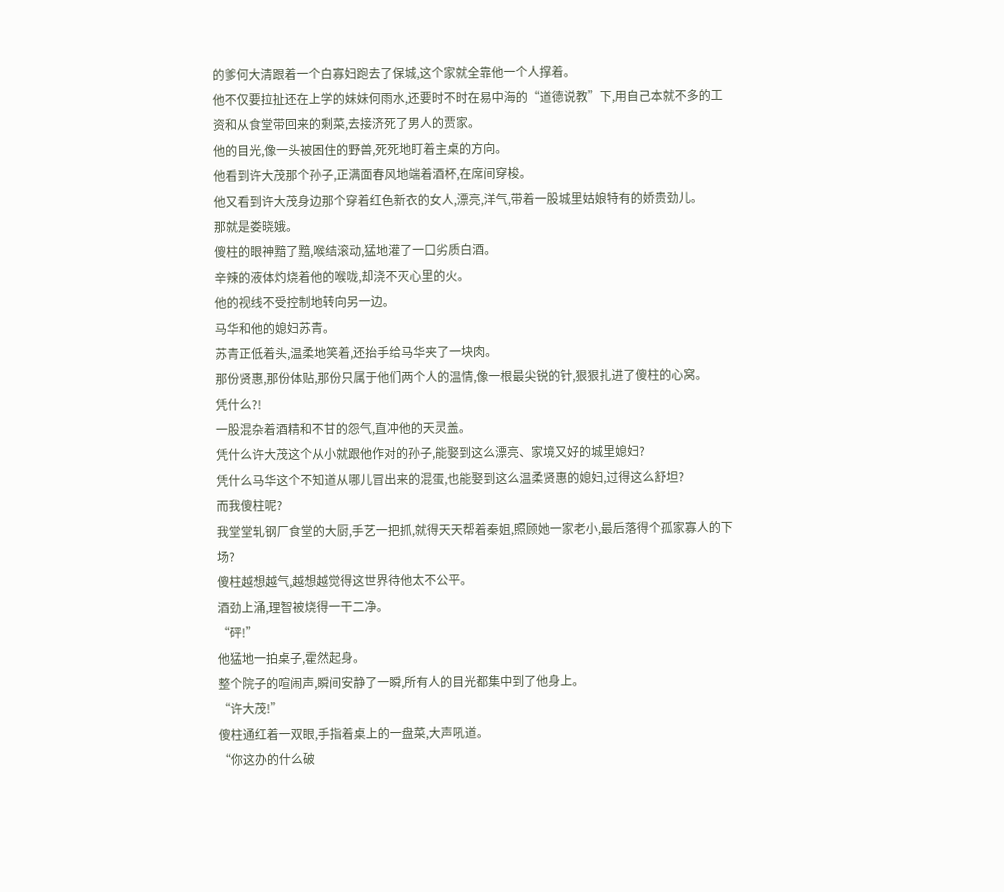的爹何大清跟着一个白寡妇跑去了保城,这个家就全靠他一个人撑着。
他不仅要拉扯还在上学的妹妹何雨水,还要时不时在易中海的“道德说教”下,用自己本就不多的工资和从食堂带回来的剩菜,去接济死了男人的贾家。
他的目光,像一头被困住的野兽,死死地盯着主桌的方向。
他看到许大茂那个孙子,正满面春风地端着酒杯,在席间穿梭。
他又看到许大茂身边那个穿着红色新衣的女人,漂亮,洋气,带着一股城里姑娘特有的娇贵劲儿。
那就是娄晓娥。
傻柱的眼神黯了黯,喉结滚动,猛地灌了一口劣质白酒。
辛辣的液体灼烧着他的喉咙,却浇不灭心里的火。
他的视线不受控制地转向另一边。
马华和他的媳妇苏青。
苏青正低着头,温柔地笑着,还抬手给马华夹了一块肉。
那份贤惠,那份体贴,那份只属于他们两个人的温情,像一根最尖锐的针,狠狠扎进了傻柱的心窝。
凭什么?!
一股混杂着酒精和不甘的怨气,直冲他的天灵盖。
凭什么许大茂这个从小就跟他作对的孙子,能娶到这么漂亮、家境又好的城里媳妇?
凭什么马华这个不知道从哪儿冒出来的混蛋,也能娶到这么温柔贤惠的媳妇,过得这么舒坦?
而我傻柱呢?
我堂堂轧钢厂食堂的大厨,手艺一把抓,就得天天帮着秦姐,照顾她一家老小,最后落得个孤家寡人的下场?
傻柱越想越气,越想越觉得这世界待他太不公平。
酒劲上涌,理智被烧得一干二净。
“砰!”
他猛地一拍桌子,霍然起身。
整个院子的喧闹声,瞬间安静了一瞬,所有人的目光都集中到了他身上。
“许大茂!”
傻柱通红着一双眼,手指着桌上的一盘菜,大声吼道。
“你这办的什么破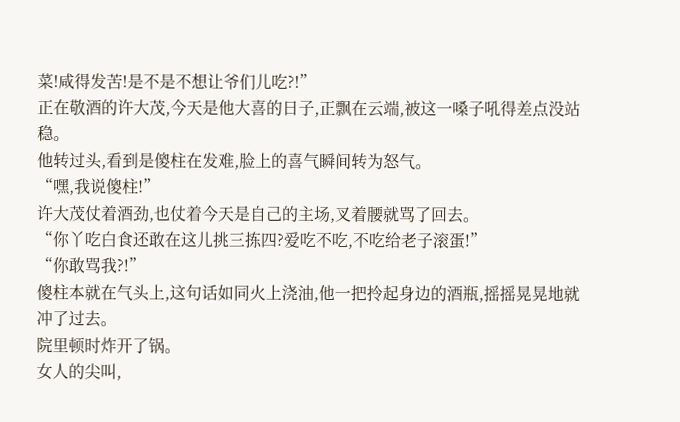菜!咸得发苦!是不是不想让爷们儿吃?!”
正在敬酒的许大茂,今天是他大喜的日子,正飘在云端,被这一嗓子吼得差点没站稳。
他转过头,看到是傻柱在发难,脸上的喜气瞬间转为怒气。
“嘿,我说傻柱!”
许大茂仗着酒劲,也仗着今天是自己的主场,叉着腰就骂了回去。
“你丫吃白食还敢在这儿挑三拣四?爱吃不吃,不吃给老子滚蛋!”
“你敢骂我?!”
傻柱本就在气头上,这句话如同火上浇油,他一把拎起身边的酒瓶,摇摇晃晃地就冲了过去。
院里顿时炸开了锅。
女人的尖叫,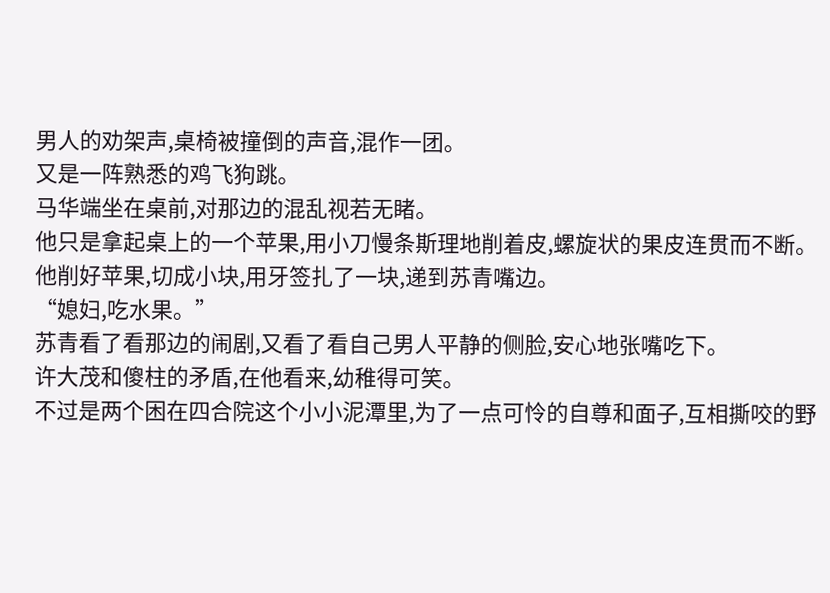男人的劝架声,桌椅被撞倒的声音,混作一团。
又是一阵熟悉的鸡飞狗跳。
马华端坐在桌前,对那边的混乱视若无睹。
他只是拿起桌上的一个苹果,用小刀慢条斯理地削着皮,螺旋状的果皮连贯而不断。
他削好苹果,切成小块,用牙签扎了一块,递到苏青嘴边。
“媳妇,吃水果。”
苏青看了看那边的闹剧,又看了看自己男人平静的侧脸,安心地张嘴吃下。
许大茂和傻柱的矛盾,在他看来,幼稚得可笑。
不过是两个困在四合院这个小小泥潭里,为了一点可怜的自尊和面子,互相撕咬的野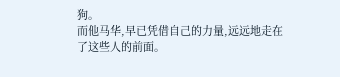狗。
而他马华,早已凭借自己的力量,远远地走在了这些人的前面。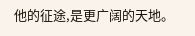他的征途,是更广阔的天地。